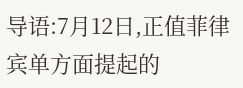导语:7月12日,正值菲律宾单方面提起的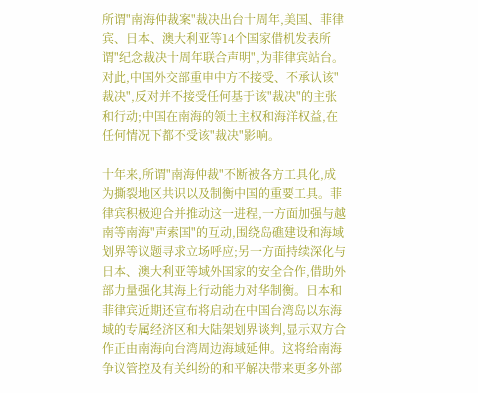所谓"南海仲裁案"裁决出台十周年,美国、菲律宾、日本、澳大利亚等14个国家借机发表所谓"纪念裁决十周年联合声明",为菲律宾站台。对此,中国外交部重申中方不接受、不承认该"裁决",反对并不接受任何基于该"裁决"的主张和行动;中国在南海的领土主权和海洋权益,在任何情况下都不受该"裁决"影响。

十年来,所谓"南海仲裁"不断被各方工具化,成为撕裂地区共识以及制衡中国的重要工具。菲律宾积极迎合并推动这一进程,一方面加强与越南等南海"声索国"的互动,围绕岛礁建设和海域划界等议题寻求立场呼应;另一方面持续深化与日本、澳大利亚等域外国家的安全合作,借助外部力量强化其海上行动能力对华制衡。日本和菲律宾近期还宣布将启动在中国台湾岛以东海域的专属经济区和大陆架划界谈判,显示双方合作正由南海向台湾周边海域延伸。这将给南海争议管控及有关纠纷的和平解决带来更多外部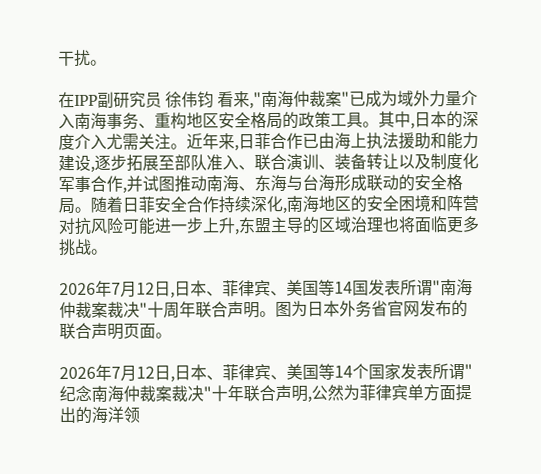干扰。

在IPP副研究员 徐伟钧 看来,"南海仲裁案"已成为域外力量介入南海事务、重构地区安全格局的政策工具。其中,日本的深度介入尤需关注。近年来,日菲合作已由海上执法援助和能力建设,逐步拓展至部队准入、联合演训、装备转让以及制度化军事合作,并试图推动南海、东海与台海形成联动的安全格局。随着日菲安全合作持续深化,南海地区的安全困境和阵营对抗风险可能进一步上升,东盟主导的区域治理也将面临更多挑战。

2026年7月12日,日本、菲律宾、美国等14国发表所谓"南海仲裁案裁决"十周年联合声明。图为日本外务省官网发布的联合声明页面。

2026年7月12日,日本、菲律宾、美国等14个国家发表所谓"纪念南海仲裁案裁决"十年联合声明,公然为菲律宾单方面提出的海洋领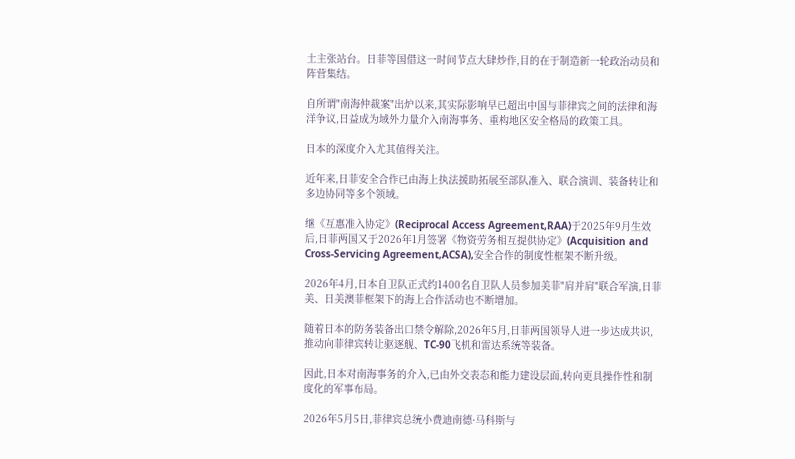土主张站台。日菲等国借这一时间节点大肆炒作,目的在于制造新一轮政治动员和阵营集结。

自所谓"南海仲裁案"出炉以来,其实际影响早已超出中国与菲律宾之间的法律和海洋争议,日益成为域外力量介入南海事务、重构地区安全格局的政策工具。

日本的深度介入尤其值得关注。

近年来,日菲安全合作已由海上执法援助拓展至部队准入、联合演训、装备转让和多边协同等多个领域。

继《互惠准入协定》(Reciprocal Access Agreement,RAA)于2025年9月生效后,日菲两国又于2026年1月签署《物资劳务相互提供协定》(Acquisition and Cross-Servicing Agreement,ACSA),安全合作的制度性框架不断升级。

2026年4月,日本自卫队正式约1400名自卫队人员参加美菲"肩并肩"联合军演,日菲美、日美澳菲框架下的海上合作活动也不断增加。

随着日本的防务装备出口禁令解除,2026年5月,日菲两国领导人进一步达成共识,推动向菲律宾转让驱逐舰、TC-90飞机和雷达系统等装备。

因此,日本对南海事务的介入,已由外交表态和能力建设层面,转向更具操作性和制度化的军事布局。

2026年5月5日,菲律宾总统小费迪南德·马科斯与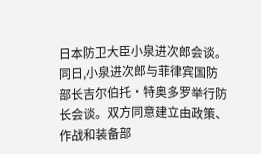日本防卫大臣小泉进次郎会谈。同日,小泉进次郎与菲律宾国防部长吉尔伯托·特奥多罗举行防长会谈。双方同意建立由政策、作战和装备部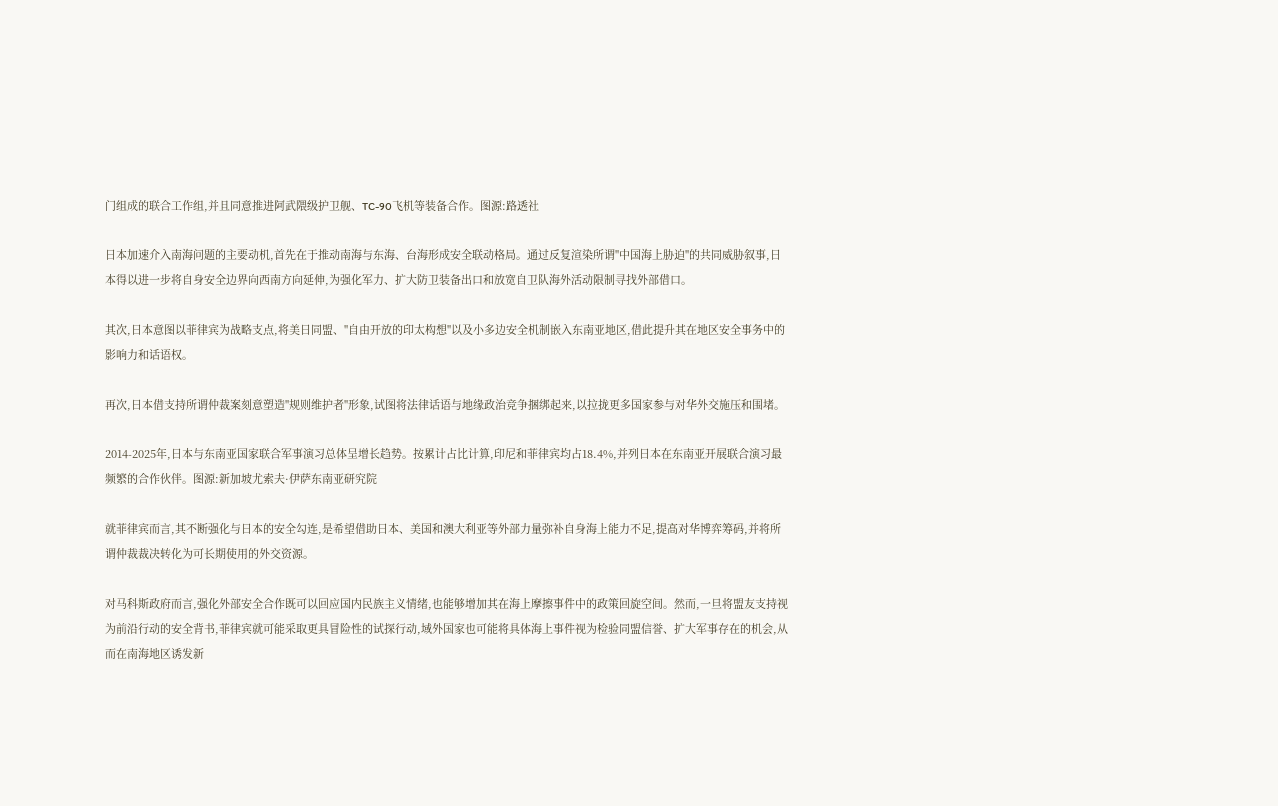门组成的联合工作组,并且同意推进阿武隈级护卫舰、TC-90飞机等装备合作。图源:路透社

日本加速介入南海问题的主要动机,首先在于推动南海与东海、台海形成安全联动格局。通过反复渲染所谓"中国海上胁迫"的共同威胁叙事,日本得以进一步将自身安全边界向西南方向延伸,为强化军力、扩大防卫装备出口和放宽自卫队海外活动限制寻找外部借口。

其次,日本意图以菲律宾为战略支点,将美日同盟、"自由开放的印太构想"以及小多边安全机制嵌入东南亚地区,借此提升其在地区安全事务中的影响力和话语权。

再次,日本借支持所谓仲裁案刻意塑造"规则维护者"形象,试图将法律话语与地缘政治竞争捆绑起来,以拉拢更多国家参与对华外交施压和围堵。

2014-2025年,日本与东南亚国家联合军事演习总体呈增长趋势。按累计占比计算,印尼和菲律宾均占18.4%,并列日本在东南亚开展联合演习最频繁的合作伙伴。图源:新加坡尤索夫·伊萨东南亚研究院

就菲律宾而言,其不断强化与日本的安全勾连,是希望借助日本、美国和澳大利亚等外部力量弥补自身海上能力不足,提高对华博弈筹码,并将所谓仲裁裁决转化为可长期使用的外交资源。

对马科斯政府而言,强化外部安全合作既可以回应国内民族主义情绪,也能够增加其在海上摩擦事件中的政策回旋空间。然而,一旦将盟友支持视为前沿行动的安全背书,菲律宾就可能采取更具冒险性的试探行动,域外国家也可能将具体海上事件视为检验同盟信誉、扩大军事存在的机会,从而在南海地区诱发新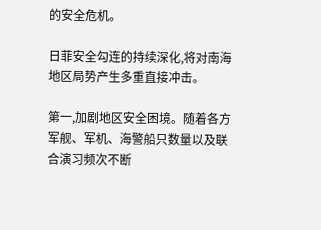的安全危机。

日菲安全勾连的持续深化,将对南海地区局势产生多重直接冲击。

第一,加剧地区安全困境。随着各方军舰、军机、海警船只数量以及联合演习频次不断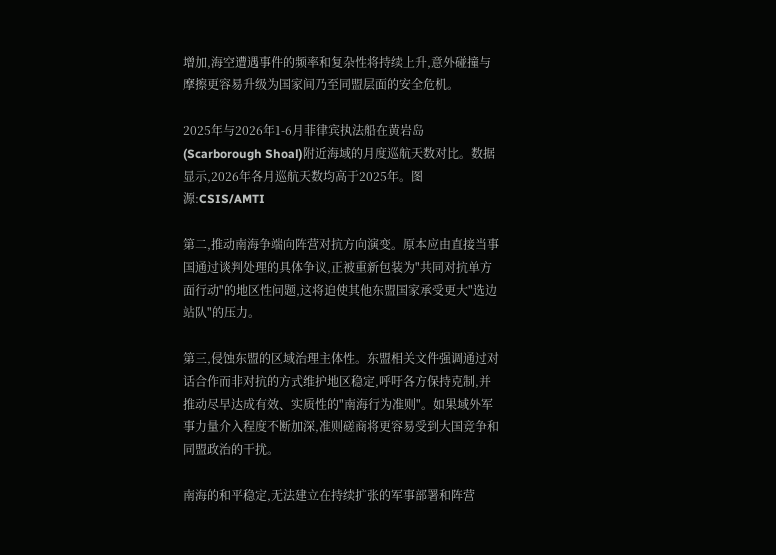增加,海空遭遇事件的频率和复杂性将持续上升,意外碰撞与摩擦更容易升级为国家间乃至同盟层面的安全危机。

2025年与2026年1-6月菲律宾执法船在黄岩岛(Scarborough Shoal)附近海域的月度巡航天数对比。数据显示,2026年各月巡航天数均高于2025年。图源:CSIS/AMTI

第二,推动南海争端向阵营对抗方向演变。原本应由直接当事国通过谈判处理的具体争议,正被重新包装为"共同对抗单方面行动"的地区性问题,这将迫使其他东盟国家承受更大"选边站队"的压力。

第三,侵蚀东盟的区域治理主体性。东盟相关文件强调通过对话合作而非对抗的方式维护地区稳定,呼吁各方保持克制,并推动尽早达成有效、实质性的"南海行为准则"。如果域外军事力量介入程度不断加深,准则磋商将更容易受到大国竞争和同盟政治的干扰。

南海的和平稳定,无法建立在持续扩张的军事部署和阵营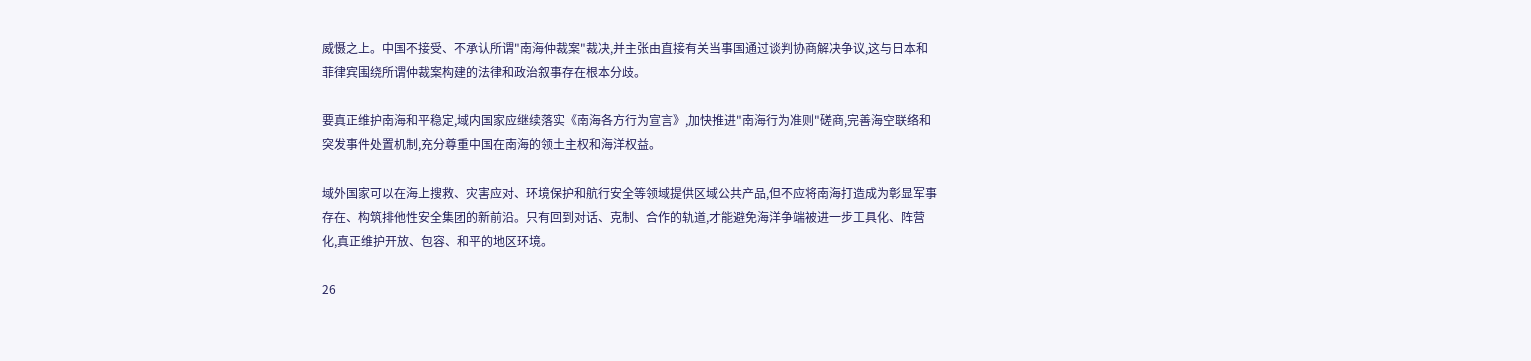威慑之上。中国不接受、不承认所谓"南海仲裁案"裁决,并主张由直接有关当事国通过谈判协商解决争议,这与日本和菲律宾围绕所谓仲裁案构建的法律和政治叙事存在根本分歧。

要真正维护南海和平稳定,域内国家应继续落实《南海各方行为宣言》,加快推进"南海行为准则"磋商,完善海空联络和突发事件处置机制,充分尊重中国在南海的领土主权和海洋权益。

域外国家可以在海上搜救、灾害应对、环境保护和航行安全等领域提供区域公共产品,但不应将南海打造成为彰显军事存在、构筑排他性安全集团的新前沿。只有回到对话、克制、合作的轨道,才能避免海洋争端被进一步工具化、阵营化,真正维护开放、包容、和平的地区环境。

26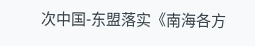次中国-东盟落实《南海各方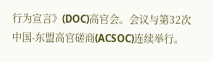行为宣言》(DOC)高官会。会议与第32次中国-东盟高官磋商(ACSOC)连续举行。